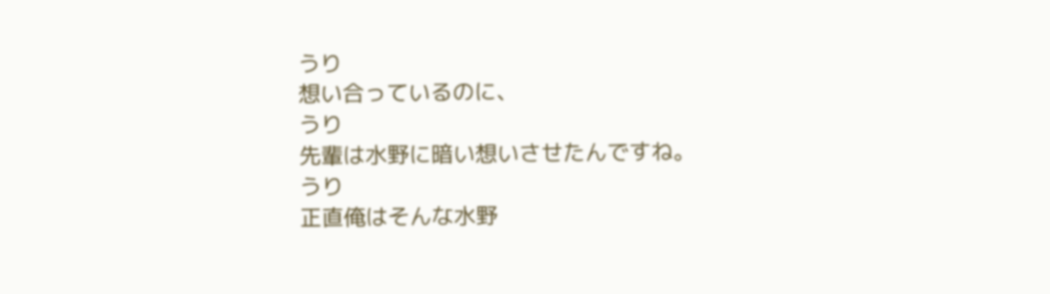うり
想い合っているのに、
うり
先輩は水野に暗い想いさせたんですね。
うり
正直俺はそんな水野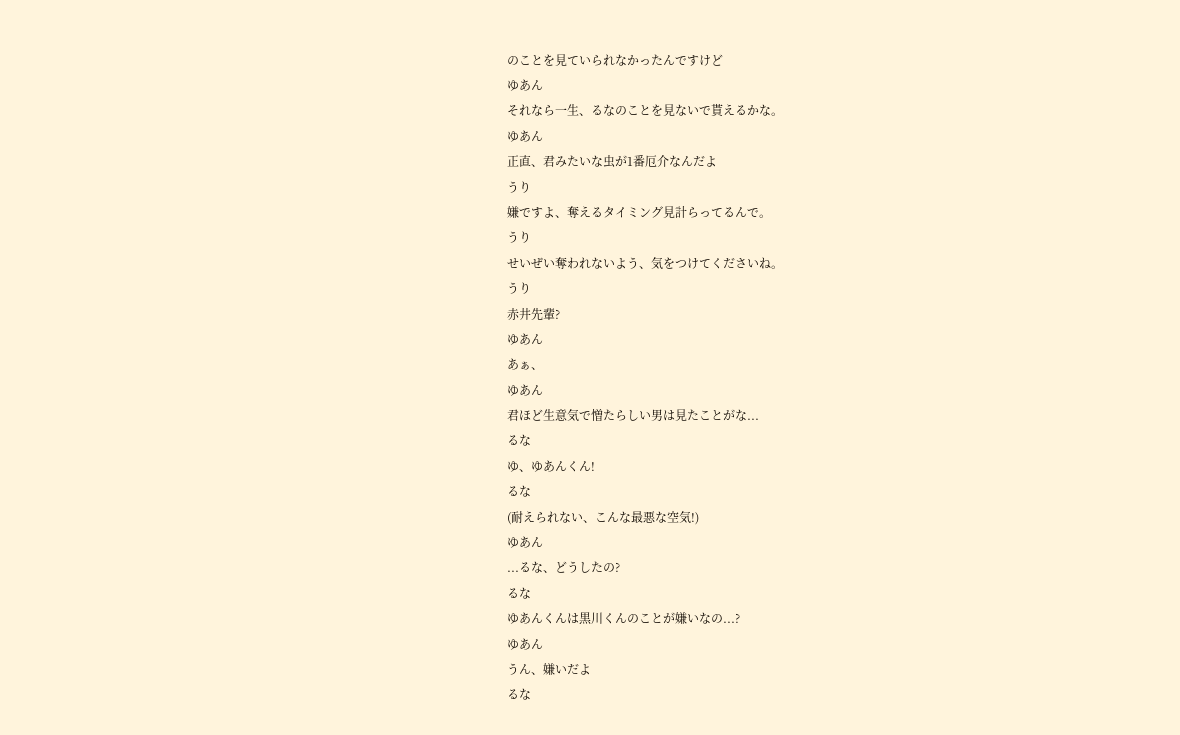のことを見ていられなかったんですけど
ゆあん
それなら一生、るなのことを見ないで貰えるかな。
ゆあん
正直、君みたいな虫が1番厄介なんだよ
うり
嫌ですよ、奪えるタイミング見計らってるんで。
うり
せいぜい奪われないよう、気をつけてくださいね。
うり
赤井先輩?
ゆあん
あぁ、
ゆあん
君ほど生意気で憎たらしい男は見たことがな...
るな
ゆ、ゆあんくん!
るな
(耐えられない、こんな最悪な空気!)
ゆあん
...るな、どうしたの?
るな
ゆあんくんは黒川くんのことが嫌いなの...?
ゆあん
うん、嫌いだよ
るな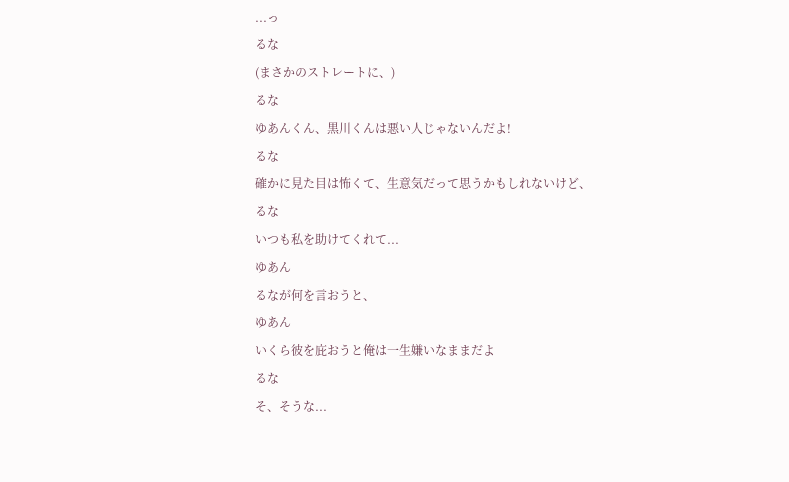...っ
るな
(まさかのストレートに、)
るな
ゆあんくん、黒川くんは悪い人じゃないんだよ!
るな
確かに見た目は怖くて、生意気だって思うかもしれないけど、
るな
いつも私を助けてくれて...
ゆあん
るなが何を言おうと、
ゆあん
いくら彼を庇おうと俺は一生嫌いなままだよ
るな
そ、そうな...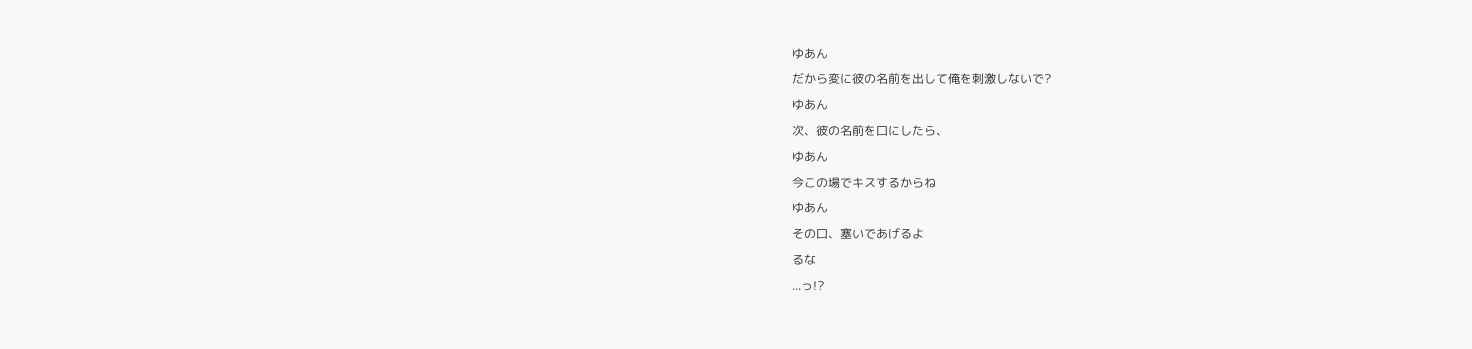ゆあん
だから変に彼の名前を出して俺を刺激しないで?
ゆあん
次、彼の名前を口にしたら、
ゆあん
今この場でキスするからね
ゆあん
その口、塞いであげるよ
るな
...っ!?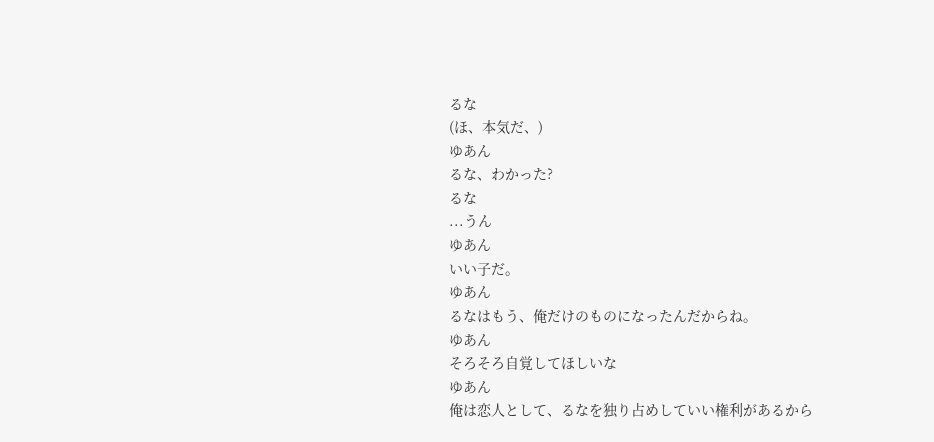るな
(ほ、本気だ、)
ゆあん
るな、わかった?
るな
...うん
ゆあん
いい子だ。
ゆあん
るなはもう、俺だけのものになったんだからね。
ゆあん
そろそろ自覚してほしいな
ゆあん
俺は恋人として、るなを独り占めしていい権利があるから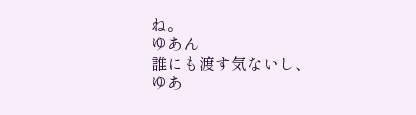ね。
ゆあん
誰にも渡す気ないし、
ゆあ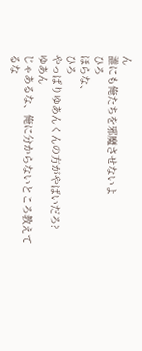ん
誰にも俺たちを邪魔させないよ
ひろ
ほらな、
ひろ
やっぱりゆあんくんの方がやばいだろ?
ゆあん
じゃあるな、俺に分からないところ教えて
るな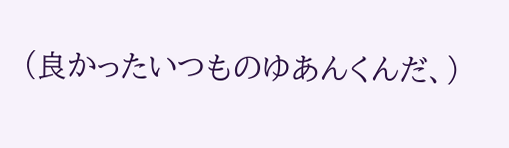(良かったいつものゆあんくんだ、)